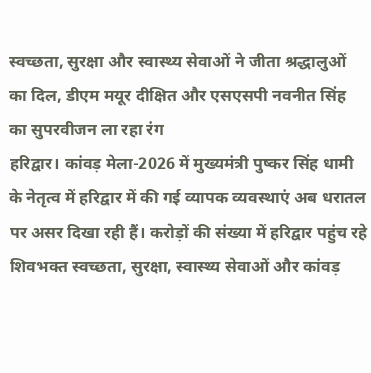स्वच्छता, सुरक्षा और स्वास्थ्य सेवाओं ने जीता श्रद्धालुओं का दिल, डीएम मयूर दीक्षित और एसएसपी नवनीत सिंह का सुपरवीजन ला रहा रंग
हरिद्वार। कांवड़ मेला-2026 में मुख्यमंत्री पुष्कर सिंह धामी के नेतृत्व में हरिद्वार में की गई व्यापक व्यवस्थाएं अब धरातल पर असर दिखा रही हैं। करोड़ों की संख्या में हरिद्वार पहुंच रहे शिवभक्त स्वच्छता, सुरक्षा, स्वास्थ्य सेवाओं और कांवड़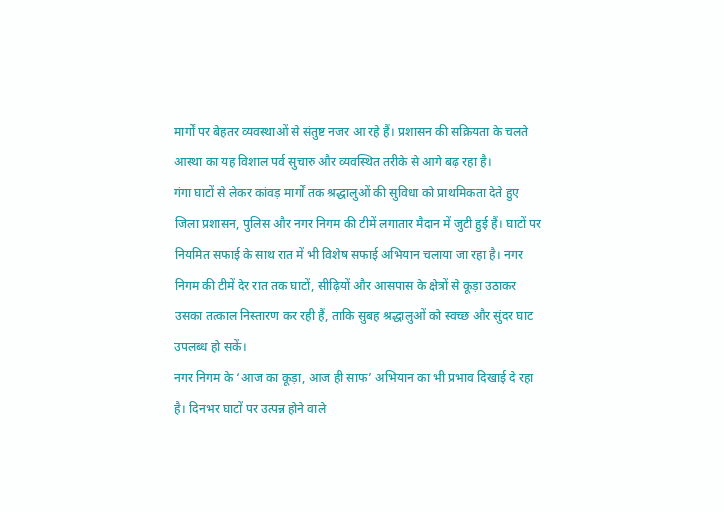मार्गों पर बेहतर व्यवस्थाओं से संतुष्ट नजर आ रहे हैं। प्रशासन की सक्रियता के चलते आस्था का यह विशाल पर्व सुचारु और व्यवस्थित तरीके से आगे बढ़ रहा है।
गंगा घाटों से लेकर कांवड़ मार्गों तक श्रद्धालुओं की सुविधा को प्राथमिकता देते हुए जिला प्रशासन, पुलिस और नगर निगम की टीमें लगातार मैदान में जुटी हुई हैं। घाटों पर नियमित सफाई के साथ रात में भी विशेष सफाई अभियान चलाया जा रहा है। नगर निगम की टीमें देर रात तक घाटों, सीढ़ियों और आसपास के क्षेत्रों से कूड़ा उठाकर उसका तत्काल निस्तारण कर रही हैं, ताकि सुबह श्रद्धालुओं को स्वच्छ और सुंदर घाट उपलब्ध हो सकें।
नगर निगम के ‘आज का कूड़ा, आज ही साफ’ अभियान का भी प्रभाव दिखाई दे रहा है। दिनभर घाटों पर उत्पन्न होने वाले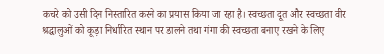कचरे को उसी दिन निस्तारित करने का प्रयास किया जा रहा है। स्वच्छता दूत और स्वच्छता वीर श्रद्धालुओं को कूड़ा निर्धारित स्थान पर डालने तथा गंगा की स्वच्छता बनाए रखने के लिए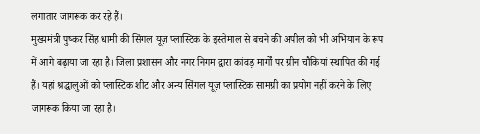लगातार जागरूक कर रहे हैं।
मुख्यमंत्री पुष्कर सिंह धामी की सिंगल यूज़ प्लास्टिक के इस्तेमाल से बचने की अपील को भी अभियान के रूप में आगे बढ़ाया जा रहा है। जिला प्रशासन और नगर निगम द्वारा कांवड़ मार्गों पर ग्रीन चौकियां स्थापित की गई हैं। यहां श्रद्धालुओं को प्लास्टिक शीट और अन्य सिंगल यूज़ प्लास्टिक सामग्री का प्रयोग नहीं करने के लिए जागरूक किया जा रहा है।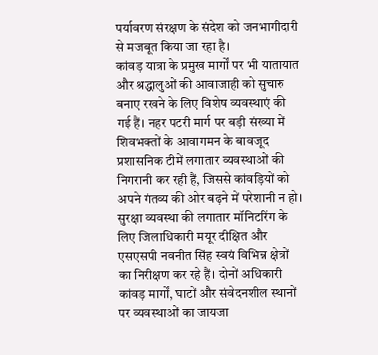पर्यावरण संरक्षण के संदेश को जनभागीदारी से मजबूत किया जा रहा है।
कांवड़ यात्रा के प्रमुख मार्गों पर भी यातायात और श्रद्धालुओं की आवाजाही को सुचारु बनाए रखने के लिए विशेष व्यवस्थाएं की गई हैं। नहर पटरी मार्ग पर बड़ी संख्या में शिवभक्तों के आवागमन के बावजूद प्रशासनिक टीमें लगातार व्यवस्थाओं की निगरानी कर रही हैं, जिससे कांवड़ियों को अपने गंतव्य की ओर बढ़ने में परेशानी न हो।
सुरक्षा व्यवस्था की लगातार मॉनिटरिंग के लिए जिलाधिकारी मयूर दीक्षित और एसएसपी नवनीत सिंह स्वयं विभिन्न क्षेत्रों का निरीक्षण कर रहे हैं। दोनों अधिकारी कांवड़ मार्गों, घाटों और संवेदनशील स्थानों पर व्यवस्थाओं का जायजा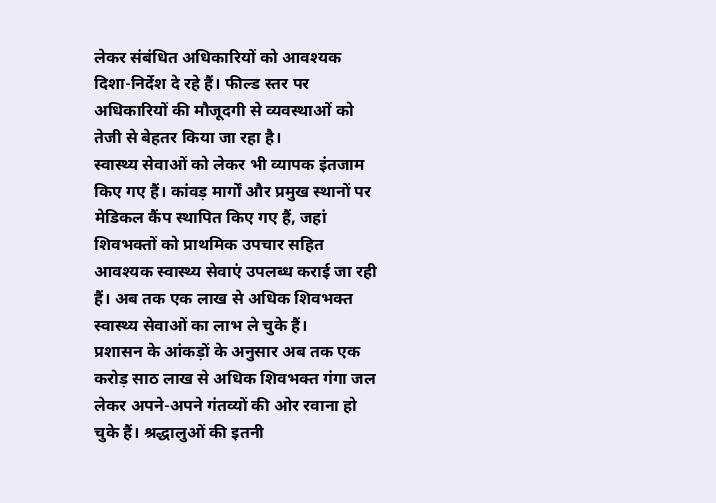लेकर संबंधित अधिकारियों को आवश्यक दिशा-निर्देश दे रहे हैं। फील्ड स्तर पर अधिकारियों की मौजूदगी से व्यवस्थाओं को तेजी से बेहतर किया जा रहा है।
स्वास्थ्य सेवाओं को लेकर भी व्यापक इंतजाम किए गए हैं। कांवड़ मार्गों और प्रमुख स्थानों पर मेडिकल कैंप स्थापित किए गए हैं, जहां शिवभक्तों को प्राथमिक उपचार सहित आवश्यक स्वास्थ्य सेवाएं उपलब्ध कराई जा रही हैं। अब तक एक लाख से अधिक शिवभक्त स्वास्थ्य सेवाओं का लाभ ले चुके हैं।
प्रशासन के आंकड़ों के अनुसार अब तक एक करोड़ साठ लाख से अधिक शिवभक्त गंगा जल लेकर अपने-अपने गंतव्यों की ओर रवाना हो चुके हैं। श्रद्धालुओं की इतनी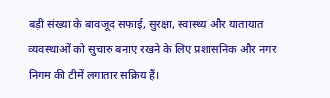बड़ी संख्या के बावजूद सफाई, सुरक्षा, स्वास्थ्य और यातायात व्यवस्थाओं को सुचारु बनाए रखने के लिए प्रशासनिक और नगर निगम की टीमें लगातार सक्रिय हैं।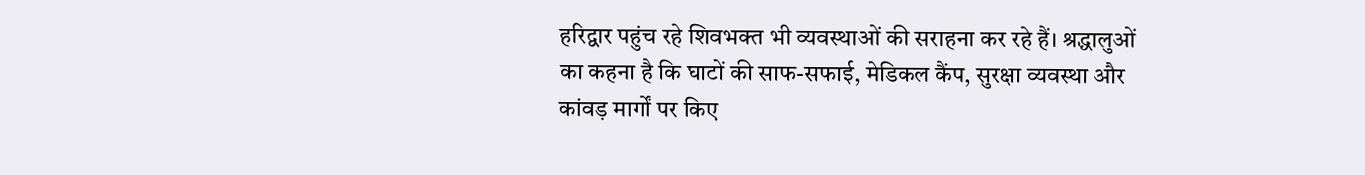हरिद्वार पहुंच रहे शिवभक्त भी व्यवस्थाओं की सराहना कर रहे हैं। श्रद्धालुओं का कहना है कि घाटों की साफ-सफाई, मेडिकल कैंप, सुरक्षा व्यवस्था और कांवड़ मार्गों पर किए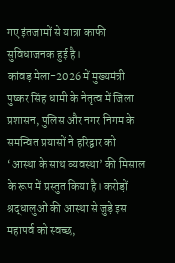गए इंतजामों से यात्रा काफी सुविधाजनक हुई है।
कांवड़ मेला-2026 में मुख्यमंत्री पुष्कर सिंह धामी के नेतृत्व में जिला प्रशासन, पुलिस और नगर निगम के समन्वित प्रयासों ने हरिद्वार को ‘आस्था के साथ व्यवस्था’ की मिसाल के रूप में प्रस्तुत किया है। करोड़ों श्रद्धालुओं की आस्था से जुड़े इस महापर्व को स्वच्छ,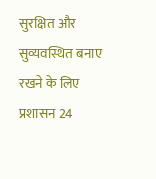सुरक्षित और सुव्यवस्थित बनाए रखने के लिए प्रशासन 24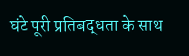घंटे पूरी प्रतिबद्धता के साथ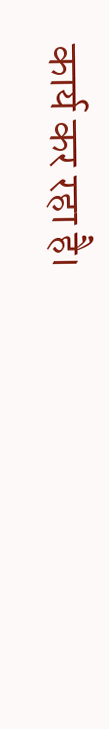कार्य कर रहा है।